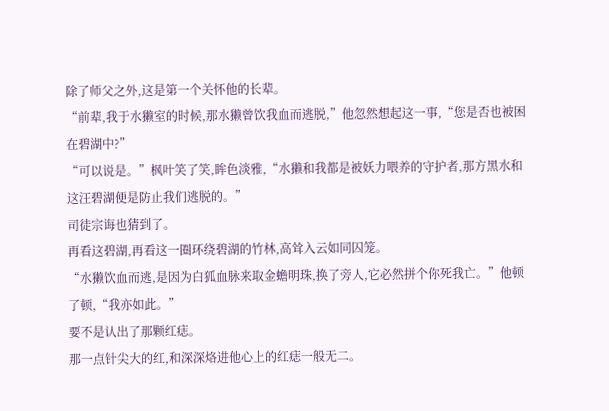除了师父之外,这是第一个关怀他的长辈。
“前辈,我于水獭室的时候,那水獭曾饮我血而逃脱,”他忽然想起这一事,“您是否也被困在碧湖中?”
“可以说是。”枫叶笑了笑,眸色淡雅,“水獭和我都是被妖力喂养的守护者,那方黑水和这汪碧湖便是防止我们逃脱的。”
司徒宗诲也猜到了。
再看这碧湖,再看这一圈环绕碧湖的竹林,高耸入云如同囚笼。
“水獭饮血而逃,是因为白狐血脉来取金蟾明珠,换了旁人,它必然拼个你死我亡。”他顿了顿,“我亦如此。”
要不是认出了那颗红痣。
那一点针尖大的红,和深深烙进他心上的红痣一般无二。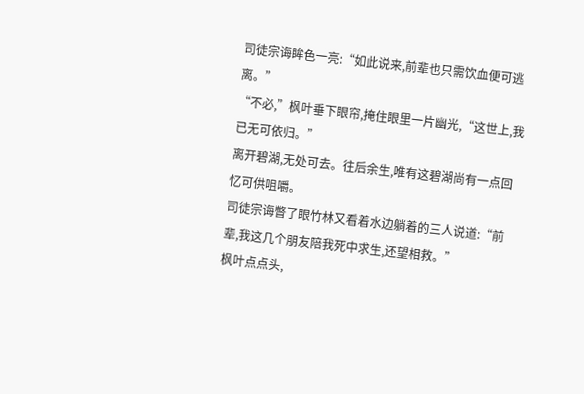司徒宗诲眸色一亮:“如此说来,前辈也只需饮血便可逃离。”
“不必,”枫叶垂下眼帘,掩住眼里一片幽光,“这世上,我已无可依归。”
离开碧湖,无处可去。往后余生,唯有这碧湖尚有一点回忆可供咀嚼。
司徒宗诲瞥了眼竹林又看着水边躺着的三人说道:“前辈,我这几个朋友陪我死中求生,还望相救。”
枫叶点点头,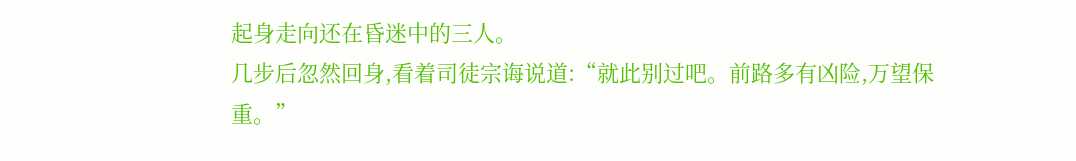起身走向还在昏迷中的三人。
几步后忽然回身,看着司徒宗诲说道:“就此别过吧。前路多有凶险,万望保重。”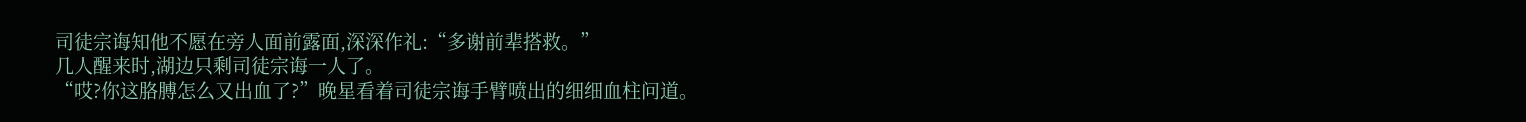司徒宗诲知他不愿在旁人面前露面,深深作礼:“多谢前辈搭救。”
几人醒来时,湖边只剩司徒宗诲一人了。
“哎?你这胳膊怎么又出血了?”晚星看着司徒宗诲手臂喷出的细细血柱问道。